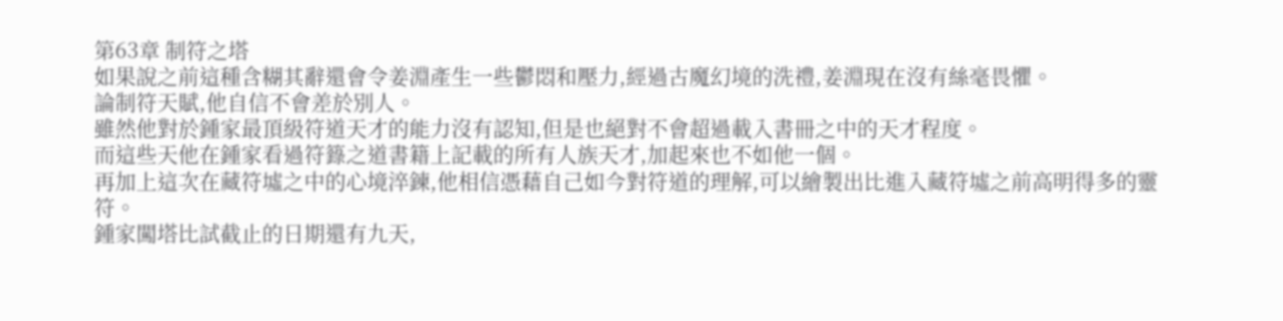第63章 制符之塔
如果說之前這種含糊其辭還會令姜淵產生一些鬱悶和壓力,經過古魔幻境的洗禮,姜淵現在沒有絲毫畏懼。
論制符天賦,他自信不會差於別人。
雖然他對於鍾家最頂級符道天才的能力沒有認知,但是也絕對不會超過載入書冊之中的天才程度。
而這些天他在鍾家看過符籙之道書籍上記載的所有人族天才,加起來也不如他一個。
再加上這次在藏符墟之中的心境淬鍊,他相信憑藉自己如今對符道的理解,可以繪製出比進入藏符墟之前高明得多的靈符。
鍾家闖塔比試截止的日期還有九天,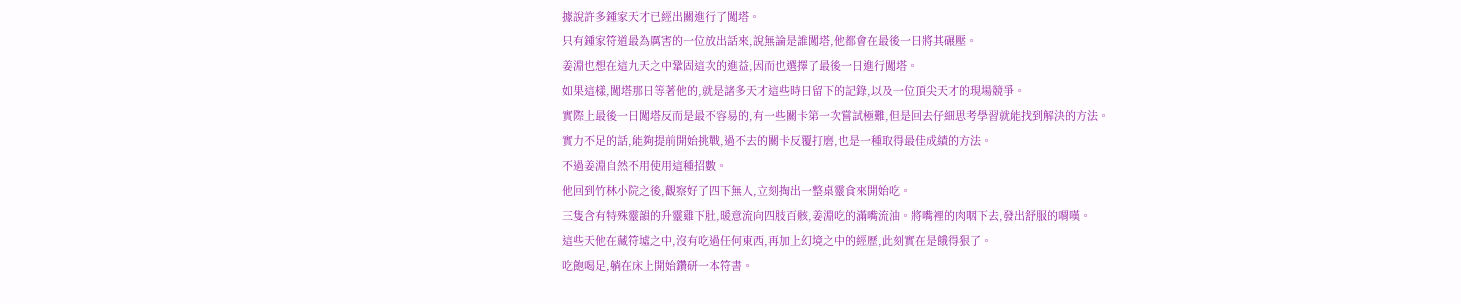據說許多鍾家天才已經出關進行了闖塔。
只有鍾家符道最為厲害的一位放出話來,說無論是誰闖塔,他都會在最後一日將其碾壓。
姜淵也想在這九天之中鞏固這次的進益,因而也選擇了最後一日進行闖塔。
如果這樣,闖塔那日等著他的,就是諸多天才這些時日留下的記錄,以及一位頂尖天才的現場競爭。
實際上最後一日闖塔反而是最不容易的,有一些關卡第一次嘗試極難,但是回去仔細思考學習就能找到解決的方法。
實力不足的話,能夠提前開始挑戰,過不去的關卡反覆打磨,也是一種取得最佳成績的方法。
不過姜淵自然不用使用這種招數。
他回到竹林小院之後,觀察好了四下無人,立刻掏出一整桌靈食來開始吃。
三隻含有特殊靈韻的升靈雞下肚,暖意流向四肢百骸,姜淵吃的滿嘴流油。將嘴裡的肉咽下去,發出舒服的喟嘆。
這些天他在藏符墟之中,沒有吃過任何東西,再加上幻境之中的經歷,此刻實在是餓得狠了。
吃飽喝足,躺在床上開始鑽研一本符書。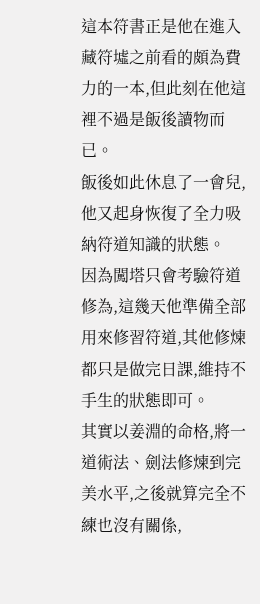這本符書正是他在進入藏符墟之前看的頗為費力的一本,但此刻在他這裡不過是飯後讀物而已。
飯後如此休息了一會兒,他又起身恢復了全力吸納符道知識的狀態。
因為闖塔只會考驗符道修為,這幾天他準備全部用來修習符道,其他修煉都只是做完日課,維持不手生的狀態即可。
其實以姜淵的命格,將一道術法、劍法修煉到完美水平,之後就算完全不練也沒有關係,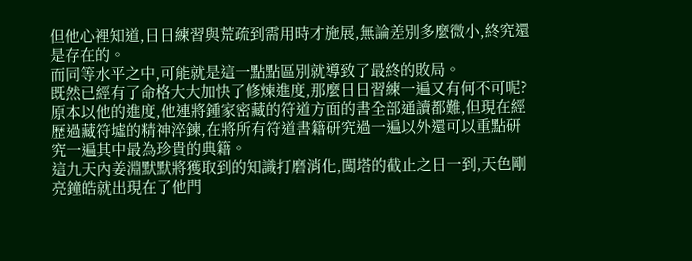但他心裡知道,日日練習與荒疏到需用時才施展,無論差別多麼微小,終究還是存在的。
而同等水平之中,可能就是這一點點區別就導致了最終的敗局。
既然已經有了命格大大加快了修煉進度,那麼日日習練一遍又有何不可呢?
原本以他的進度,他連將鍾家密藏的符道方面的書全部通讀都難,但現在經歷過藏符墟的精神淬鍊,在將所有符道書籍研究過一遍以外還可以重點研究一遍其中最為珍貴的典籍。
這九天內姜淵默默將獲取到的知識打磨消化,闖塔的截止之日一到,天色剛亮鐘皓就出現在了他門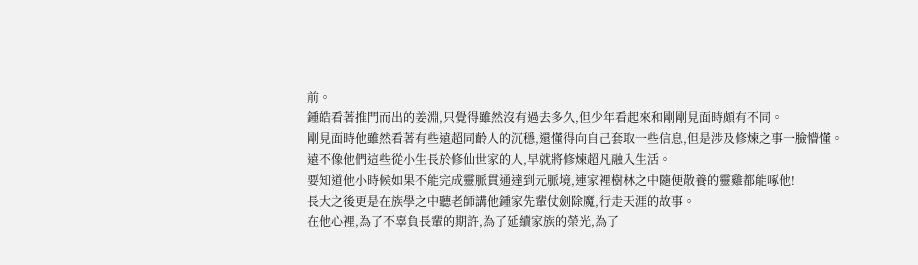前。
鍾皓看著推門而出的姜淵,只覺得雖然沒有過去多久,但少年看起來和剛剛見面時頗有不同。
剛見面時他雖然看著有些遠超同齡人的沉穩,還懂得向自己套取一些信息,但是涉及修煉之事一臉懵懂。
遠不像他們這些從小生長於修仙世家的人,早就將修煉超凡融入生活。
要知道他小時候如果不能完成靈脈貫通達到元脈境,連家裡樹林之中隨便散養的靈雞都能啄他!
長大之後更是在族學之中聽老師講他鍾家先輩仗劍除魔,行走天涯的故事。
在他心裡,為了不辜負長輩的期許,為了延續家族的榮光,為了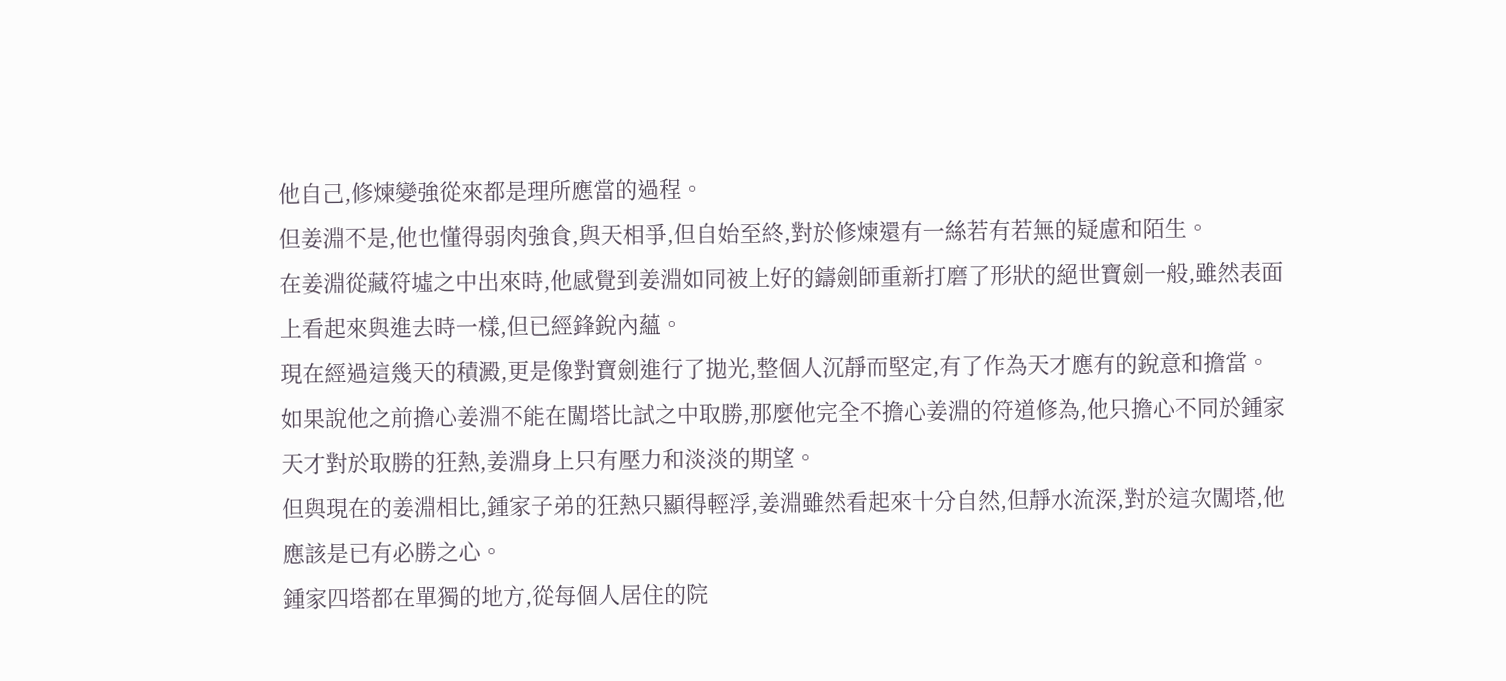他自己,修煉變強從來都是理所應當的過程。
但姜淵不是,他也懂得弱肉強食,與天相爭,但自始至終,對於修煉還有一絲若有若無的疑慮和陌生。
在姜淵從藏符墟之中出來時,他感覺到姜淵如同被上好的鑄劍師重新打磨了形狀的絕世寶劍一般,雖然表面上看起來與進去時一樣,但已經鋒銳內蘊。
現在經過這幾天的積澱,更是像對寶劍進行了拋光,整個人沉靜而堅定,有了作為天才應有的銳意和擔當。
如果說他之前擔心姜淵不能在闖塔比試之中取勝,那麼他完全不擔心姜淵的符道修為,他只擔心不同於鍾家天才對於取勝的狂熱,姜淵身上只有壓力和淡淡的期望。
但與現在的姜淵相比,鍾家子弟的狂熱只顯得輕浮,姜淵雖然看起來十分自然,但靜水流深,對於這次闖塔,他應該是已有必勝之心。
鍾家四塔都在單獨的地方,從每個人居住的院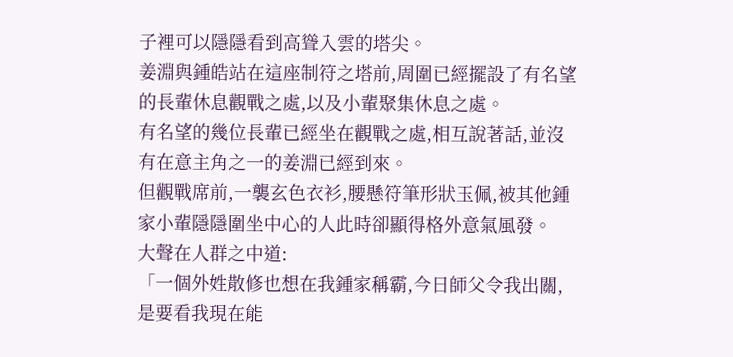子裡可以隱隱看到高聳入雲的塔尖。
姜淵與鍾皓站在這座制符之塔前,周圍已經擺設了有名望的長輩休息觀戰之處,以及小輩聚集休息之處。
有名望的幾位長輩已經坐在觀戰之處,相互說著話,並沒有在意主角之一的姜淵已經到來。
但觀戰席前,一襲玄色衣衫,腰懸符筆形狀玉佩,被其他鍾家小輩隱隱圍坐中心的人此時卻顯得格外意氣風發。
大聲在人群之中道:
「一個外姓散修也想在我鍾家稱霸,今日師父令我出關,是要看我現在能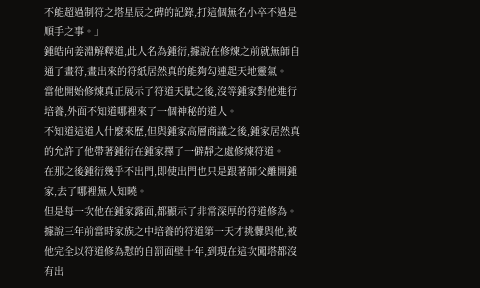不能超過制符之塔星辰之碑的記錄,打這個無名小卒不過是順手之事。」
鍾皓向姜淵解釋道,此人名為鍾衍,據說在修煉之前就無師自通了畫符,畫出來的符紙居然真的能夠勾連起天地靈氣。
當他開始修煉真正展示了符道天賦之後,沒等鍾家對他進行培養,外面不知道哪裡來了一個神秘的道人。
不知道這道人什麼來歷,但與鍾家高層商議之後,鍾家居然真的允許了他帶著鍾衍在鍾家擇了一僻靜之處修煉符道。
在那之後鍾衍幾乎不出門,即使出門也只是跟著師父離開鍾家,去了哪裡無人知曉。
但是每一次他在鍾家露面,都顯示了非常深厚的符道修為。
據說三年前當時家族之中培養的符道第一天才挑釁與他,被他完全以符道修為懟的自罰面壁十年,到現在這次闖塔都沒有出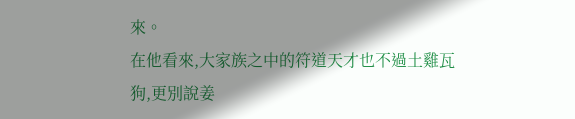來。
在他看來,大家族之中的符道天才也不過土雞瓦狗,更別說姜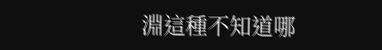淵這種不知道哪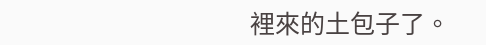裡來的土包子了。